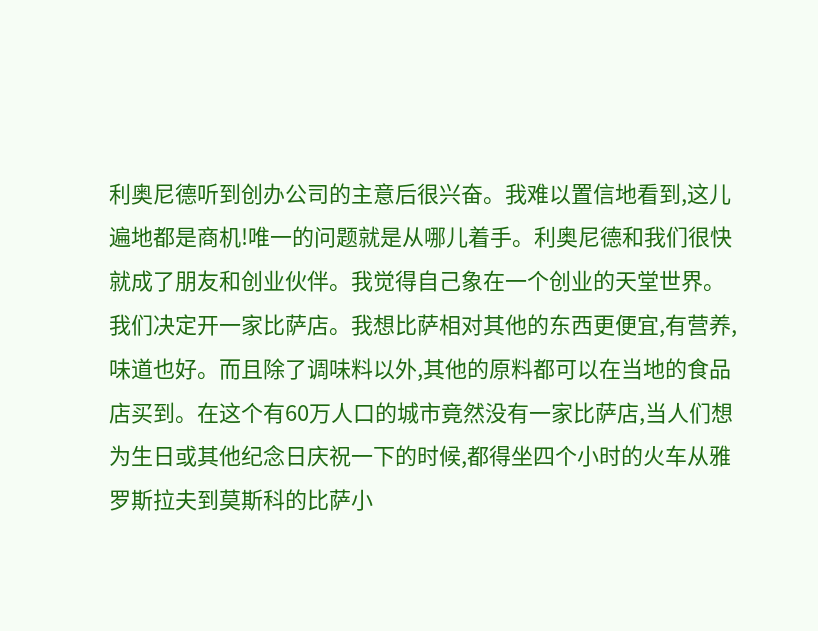利奥尼德听到创办公司的主意后很兴奋。我难以置信地看到,这儿遍地都是商机!唯一的问题就是从哪儿着手。利奥尼德和我们很快就成了朋友和创业伙伴。我觉得自己象在一个创业的天堂世界。
我们决定开一家比萨店。我想比萨相对其他的东西更便宜,有营养,味道也好。而且除了调味料以外,其他的原料都可以在当地的食品店买到。在这个有60万人口的城市竟然没有一家比萨店,当人们想为生日或其他纪念日庆祝一下的时候,都得坐四个小时的火车从雅罗斯拉夫到莫斯科的比萨小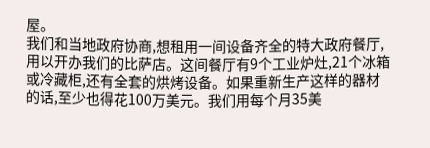屋。
我们和当地政府协商,想租用一间设备齐全的特大政府餐厅,用以开办我们的比萨店。这间餐厅有9个工业炉灶,21个冰箱或冷藏柜,还有全套的烘烤设备。如果重新生产这样的器材的话,至少也得花100万美元。我们用每个月35美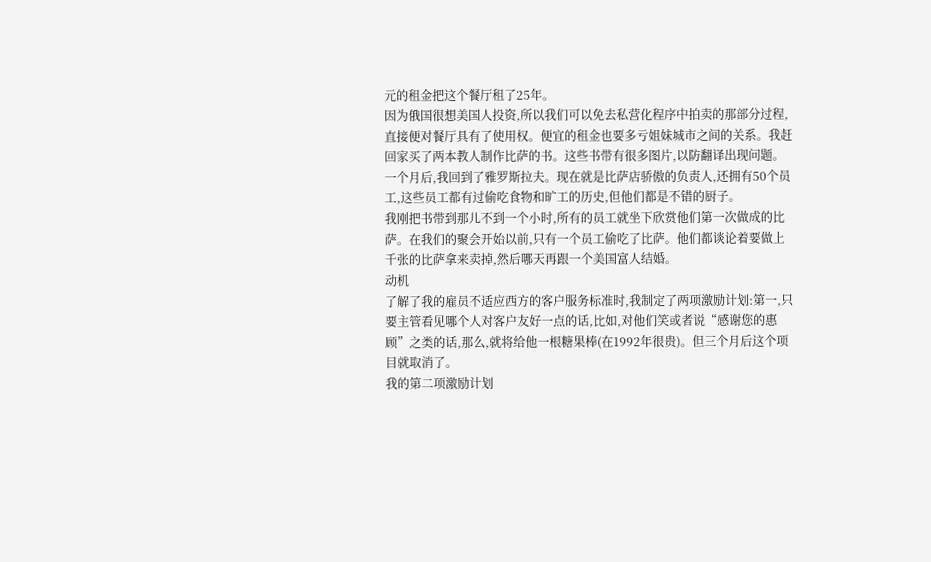元的租金把这个餐厅租了25年。
因为俄国很想美国人投资,所以我们可以免去私营化程序中拍卖的那部分过程,直接便对餐厅具有了使用权。便宜的租金也要多亏姐妹城市之间的关系。我赶回家买了两本教人制作比萨的书。这些书带有很多图片,以防翻译出现问题。
一个月后,我回到了雅罗斯拉夫。现在就是比萨店骄傲的负责人,还拥有50个员工,这些员工都有过偷吃食物和旷工的历史,但他们都是不错的厨子。
我刚把书带到那儿不到一个小时,所有的员工就坐下欣赏他们第一次做成的比萨。在我们的聚会开始以前,只有一个员工偷吃了比萨。他们都谈论着要做上千张的比萨拿来卖掉,然后哪天再跟一个美国富人结婚。
动机
了解了我的雇员不适应西方的客户服务标准时,我制定了两项激励计划:第一,只要主管看见哪个人对客户友好一点的话,比如,对他们笑或者说“感谢您的惠顾”之类的话,那么,就将给他一根糖果棒(在1992年很贵)。但三个月后这个项目就取消了。
我的第二项激励计划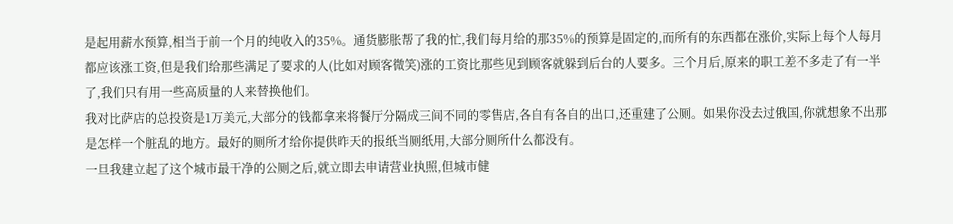是起用薪水预算,相当于前一个月的纯收入的35%。通货膨胀帮了我的忙,我们每月给的那35%的预算是固定的,而所有的东西都在涨价,实际上每个人每月都应该涨工资,但是我们给那些满足了要求的人(比如对顾客微笑)涨的工资比那些见到顾客就躲到后台的人要多。三个月后,原来的职工差不多走了有一半了,我们只有用一些高质量的人来替换他们。
我对比萨店的总投资是1万美元,大部分的钱都拿来将餐厅分隔成三间不同的零售店,各自有各自的出口,还重建了公厕。如果你没去过俄国,你就想象不出那是怎样一个脏乱的地方。最好的厕所才给你提供昨天的报纸当厕纸用,大部分厕所什么都没有。
一旦我建立起了这个城市最干净的公厕之后,就立即去申请营业执照,但城市健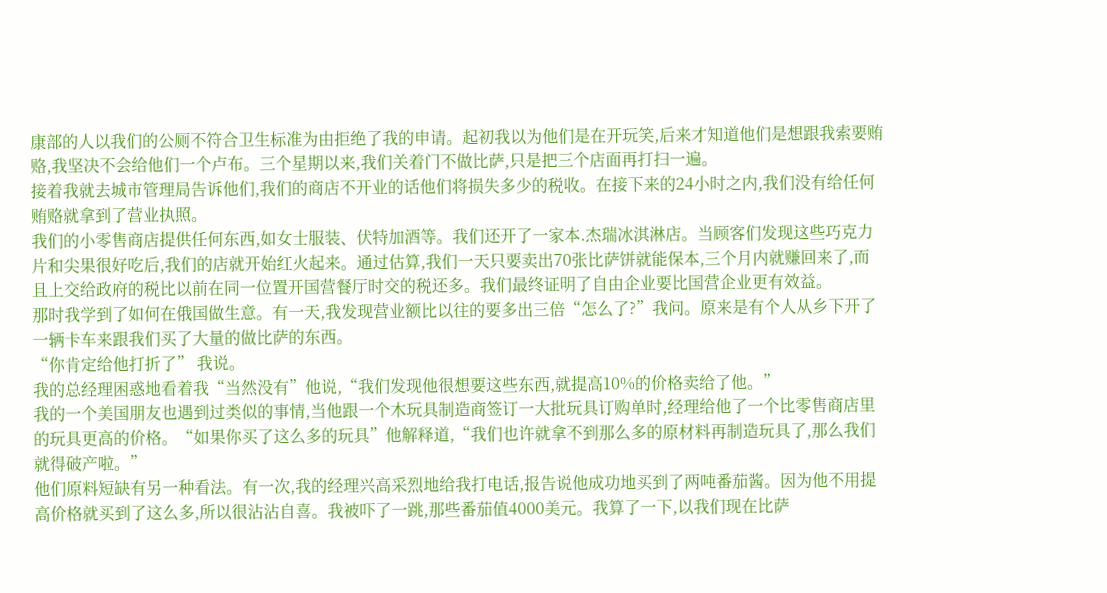康部的人以我们的公厕不符合卫生标准为由拒绝了我的申请。起初我以为他们是在开玩笑,后来才知道他们是想跟我索要贿赂,我坚决不会给他们一个卢布。三个星期以来,我们关着门不做比萨,只是把三个店面再打扫一遍。
接着我就去城市管理局告诉他们,我们的商店不开业的话他们将损失多少的税收。在接下来的24小时之内,我们没有给任何贿赂就拿到了营业执照。
我们的小零售商店提供任何东西,如女士服装、伏特加酒等。我们还开了一家本.杰瑞冰淇淋店。当顾客们发现这些巧克力片和尖果很好吃后,我们的店就开始红火起来。通过估算,我们一天只要卖出70张比萨饼就能保本,三个月内就赚回来了,而且上交给政府的税比以前在同一位置开国营餐厅时交的税还多。我们最终证明了自由企业要比国营企业更有效益。
那时我学到了如何在俄国做生意。有一天,我发现营业额比以往的要多出三倍“怎么了?”我问。原来是有个人从乡下开了一辆卡车来跟我们买了大量的做比萨的东西。
“你肯定给他打折了” 我说。
我的总经理困惑地看着我“当然没有”他说,“我们发现他很想要这些东西,就提高10%的价格卖给了他。”
我的一个美国朋友也遇到过类似的事情,当他跟一个木玩具制造商签订一大批玩具订购单时,经理给他了一个比零售商店里的玩具更高的价格。“如果你买了这么多的玩具”他解释道,“我们也许就拿不到那么多的原材料再制造玩具了,那么我们就得破产啦。”
他们原料短缺有另一种看法。有一次,我的经理兴高采烈地给我打电话,报告说他成功地买到了两吨番茄酱。因为他不用提高价格就买到了这么多,所以很沾沾自喜。我被吓了一跳,那些番茄值4000美元。我算了一下,以我们现在比萨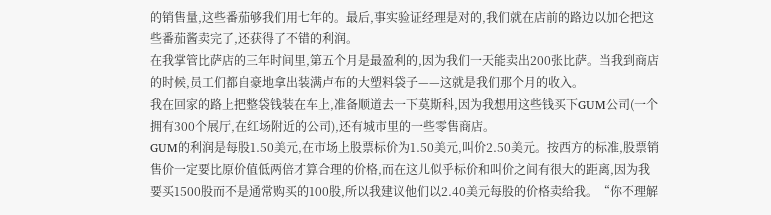的销售量,这些番茄够我们用七年的。最后,事实验证经理是对的,我们就在店前的路边以加仑把这些番茄酱卖完了,还获得了不错的利润。
在我掌管比萨店的三年时间里,第五个月是最盈利的,因为我们一天能卖出200张比萨。当我到商店的时候,员工们都自豪地拿出装满卢布的大塑料袋子——这就是我们那个月的收入。
我在回家的路上把整袋钱装在车上,准备顺道去一下莫斯科,因为我想用这些钱买下GUM公司(一个拥有300个展厅,在红场附近的公司),还有城市里的一些零售商店。
GUM的利润是每股1.50美元,在市场上股票标价为1.50美元,叫价2.50美元。按西方的标准,股票销售价一定要比原价值低两倍才算合理的价格,而在这儿似乎标价和叫价之间有很大的距离,因为我要买1500股而不是通常购买的100股,所以我建议他们以2.40美元每股的价格卖给我。“你不理解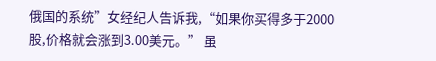俄国的系统”女经纪人告诉我,“如果你买得多于2000股,价格就会涨到3.00美元。” 虽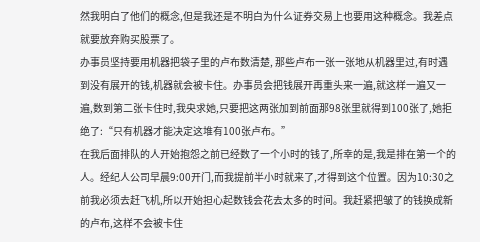然我明白了他们的概念,但是我还是不明白为什么证券交易上也要用这种概念。我差点就要放弃购买股票了。
办事员坚持要用机器把袋子里的卢布数清楚, 那些卢布一张一张地从机器里过,有时遇到没有展开的钱,机器就会被卡住。办事员会把钱展开再重头来一遍,就这样一遍又一遍,数到第二张卡住时,我央求她,只要把这两张加到前面那98张里就得到100张了,她拒绝了:“只有机器才能决定这堆有100张卢布。”
在我后面排队的人开始抱怨之前已经数了一个小时的钱了,所幸的是,我是排在第一个的人。经纪人公司早晨9:00开门,而我提前半小时就来了,才得到这个位置。因为10:30之前我必须去赶飞机,所以开始担心起数钱会花去太多的时间。我赶紧把皱了的钱换成新的卢布,这样不会被卡住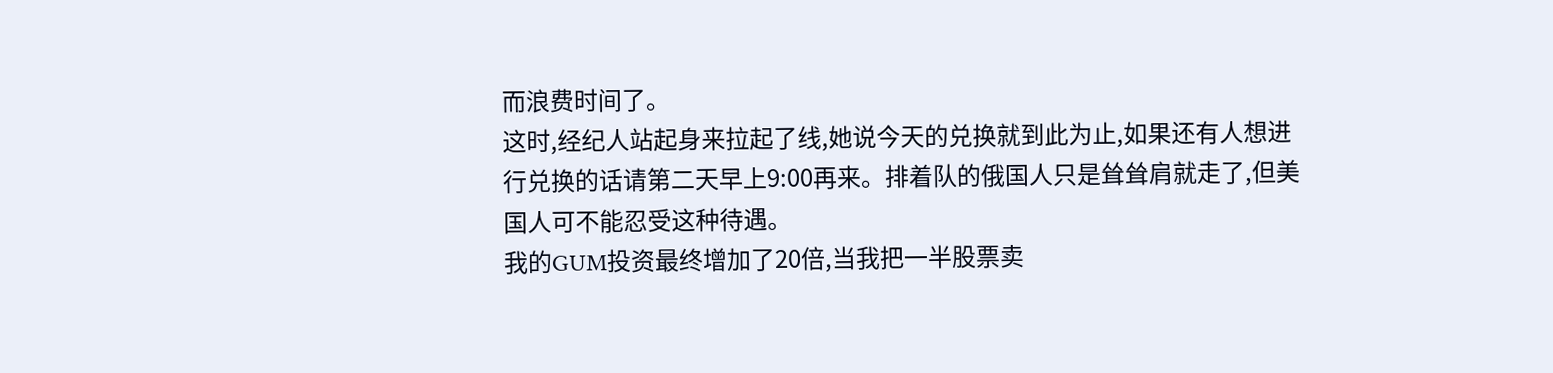而浪费时间了。
这时,经纪人站起身来拉起了线,她说今天的兑换就到此为止,如果还有人想进行兑换的话请第二天早上9:00再来。排着队的俄国人只是耸耸肩就走了,但美国人可不能忍受这种待遇。
我的GUM投资最终增加了20倍,当我把一半股票卖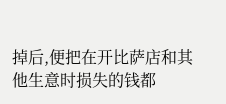掉后,便把在开比萨店和其他生意时损失的钱都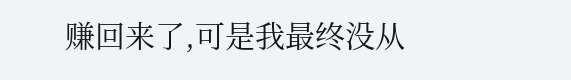赚回来了,可是我最终没从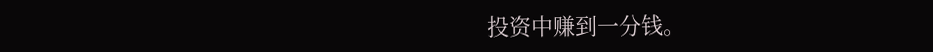投资中赚到一分钱。